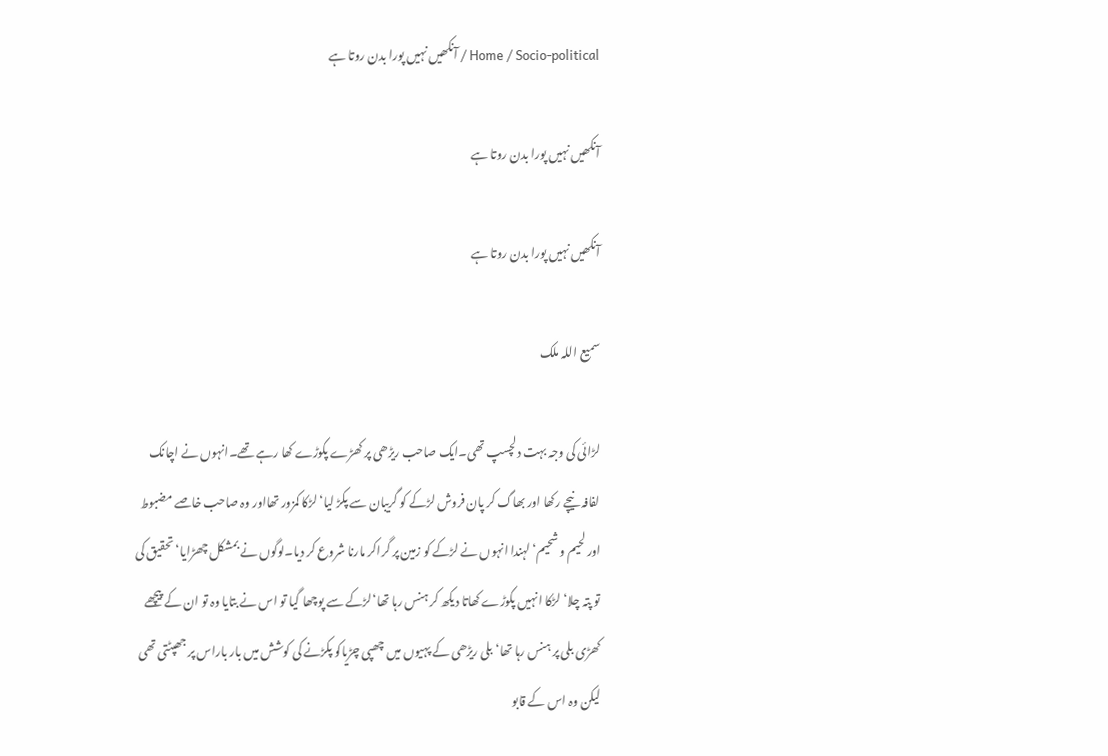Home / Socio-political / آنکھیں نہیں پورا بدن روتا ہے

آنکھیں نہیں پورا بدن روتا ہے

آنکھیں نہیں پورا بدن روتا ہے

سمیع اللہ ملک

لڑائی کی وجہ بہت دلچسپ تھی۔ایک صاحب ریڑھی پر کھڑے پکوڑے کھا رہے تھے۔انہوں نے اچانک لفافہ نیچے رکھا اور بھاگ کر پان فروش لڑکے کو گریبان سے پکڑ لیا‘لڑکا کمزور تھااور وہ صاحب خاصے مضبوط اور لحیم و شحیم‘ لہندا انہوں نے لڑکے کو زمین پر گراکر مارنا شروع کر دیا۔لوگوں نے بمشکل چھڑایا‘تحقیق کی تو پتہ چلا‘لڑکا انہیں پکوڑے کھاتا دیکھ کر ہنس رہا تھا‘لڑکے سے پوچھا گیا تو اس نے بتایا وہ تو ان کے پیچھے کھڑی بلی پر ہنس رہا تھا‘بلی ریڑھی کے پہیوں میں چھپی چڑیاکو پکڑنے کی کوشش میں بار باراس پر جھپٹتی تھی لیکن وہ اس کے قابو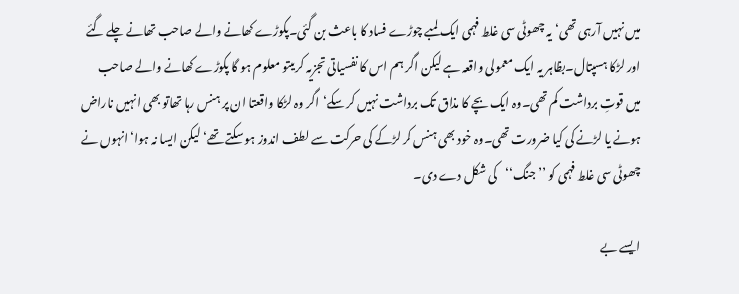میں نہیں آرہی تھی‘یہ چھوٹی سی غلط فہمی ایک لمبے چوڑے فساد کا باعث بن گئی۔پکوڑے کھانے والے صاحب تھانے چلے گئے اور لڑکا ہسپتال۔بظاہر یہ ایک معمولی واقعہ ہے لیکن اگر ہم اس کا نفسیاتی تجزیہ کریںتو معلوم ہو گا پکوڑے کھانے والے صاحب میں قوتِ برداشت کم تھی۔وہ ایک بچے کا مذاق تک برداشت نہیں کر سکے‘اگر وہ لڑکا واقعتا ان پر ہنس رہا تھاتو بھی انہیں ناراض ہونے یا لڑنے کی کیا ضرورت تھی۔وہ خود بھی ہنس کر لڑکے کی حرکت سے لطف اندوز ہو سکتے تھے‘لیکن ایسا نہ ہوا‘انہوں نے چھوٹی سی غلط فہمی کو ’’جنگ‘‘کی شکل دے دی۔

ایسے بے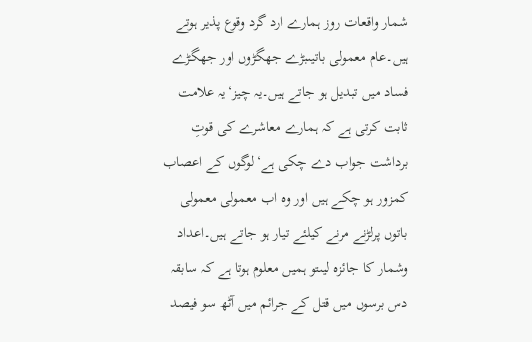شمار واقعات روز ہمارے ارد گرد وقوع پذیر ہوتے ہیں۔عام معمولی باتیںبڑے جھگڑوں اور جھگڑے فساد میں تبدیل ہو جاتے ہیں۔یہ چیز‘یہ علامت ثابت کرتی ہے کہ ہمارے معاشرے کی قوتِ برداشت جواب دے چکی ہے‘لوگوں کے اعصاب کمزور ہو چکے ہیں اور وہ اب معمولی معمولی باتوں پرلڑنے مرنے کیلئے تیار ہو جاتے ہیں۔اعداد وشمار کا جائزہ لیںتو ہمیں معلوم ہوتا ہے کہ سابقہ دس برسوں میں قتل کے جرائم میں آٹھ سو فیصد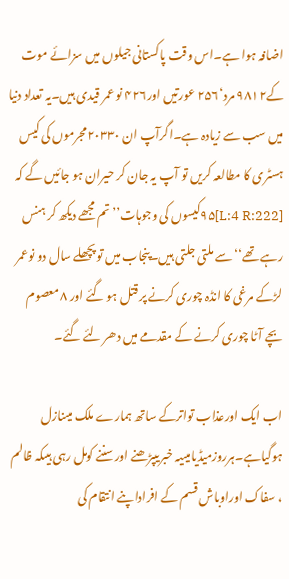اضافہ ہوا ہے۔اس وقت پاکستانی جیلوں میں سزائے موت کے۹۸۱۲ مرد‘۲۵۶ عورتیں اور۴۲۶ نو عمر قیدی ہیں۔یہ تعداد دنیا میں سب سے زیادہ ہے۔اگرآپ ان ۲۰۳۳۰مجرموں کی کیس ہسٹری کا مطالعہ کریں تو آپ یہ جان کر حیران ہو جائیں گے کہ [L:4 R:222]۹۵کیسوں کی وجوہات’’تم مجھے دیکھ کر ہنس رہے تھے‘‘سے ملتی جلتی ہیں۔پنجاب میں تو پچھلے سال دو نوعمر لڑکے مرغی کا انڈہ چوری کرنے پر قتل ہو گئے اور ۸ معصوم بچے آٹا چوری کرنے کے مقدمے میں دھر لئے گئے۔

اب ایک اورعذاب تواترکے ساتھ ہمارے ملک میںنازل ہوگیاہے۔ہرروزمیڈیامیںیہ خبریںپڑھنے اورسننے کومل رہی ہیںکہ ظالم ، سفاک اوراوباش قسم کے افراداپنے انتقام کی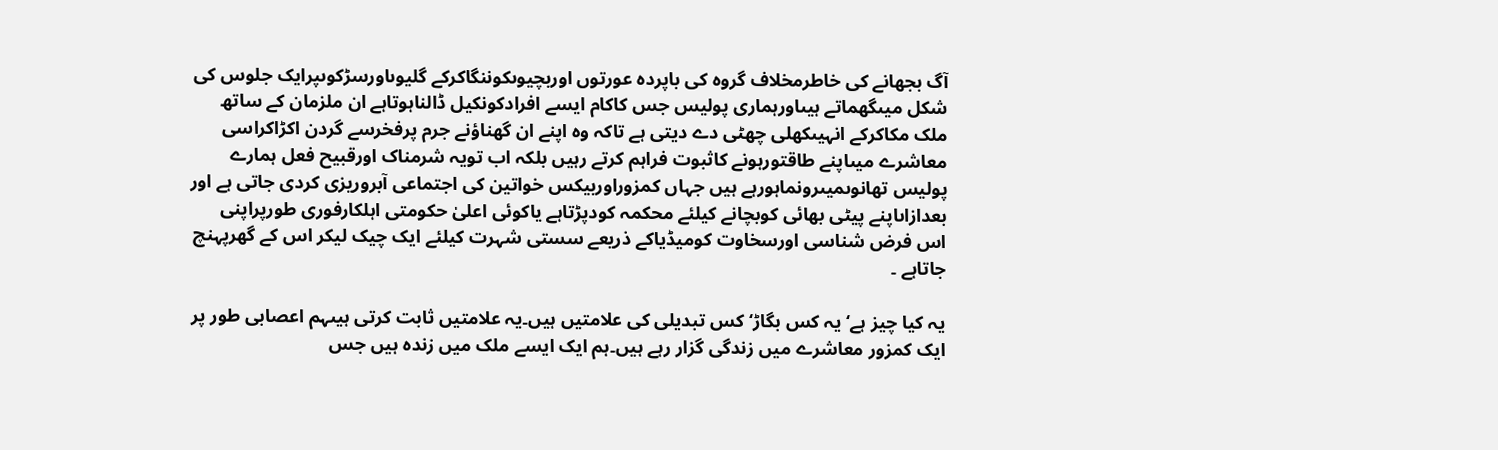آگ بجھانے کی خاطرمخلاف گروہ کی باپردہ عورتوں اوربچیوںکوننگاکرکے گلیوںاورسڑکوںپرایک جلوس کی شکل میںگھماتے ہیںاورہماری پولیس جس کاکام ایسے افرادکونکیل ڈالناہوتاہے ان ملزمان کے ساتھ ملک مکاکرکے انہیںکھلی چھٹی دے دیتی ہے تاکہ وہ اپنے ان گھناؤنے جرم پرفخرسے گردن اکڑاکراسی معاشرے میںاپنے طاقتورہونے کاثبوت فراہم کرتے رہیں بلکہ اب تویہ شرمناک اورقبیح فعل ہمارے پولیس تھانوںمیںرونماہورہے ہیں جہاں کمزوراوربیکس خواتین کی اجتماعی آبروریزی کردی جاتی ہے اور بعدازاںاپنے پیٹی بھائی کوبچانے کیلئے محکمہ کودپڑتاہے یاکوئی اعلیٰ حکومتی اہلکارفوری طورپراپنی اس فرض شناسی اورسخاوت کومیڈیاکے ذریعے سستی شہرت کیلئے ایک چیک لیکر اس کے گھرپہنچ جاتاہے ۔

یہ کیا چیز ہے‘یہ کس بگاڑ‘کس تبدیلی کی علامتیں ہیں۔یہ علامتیں ثابت کرتی ہیںہم اعصابی طور پر ایک کمزور معاشرے میں زندگی گزار رہے ہیں۔ہم ایک ایسے ملک میں زندہ ہیں جس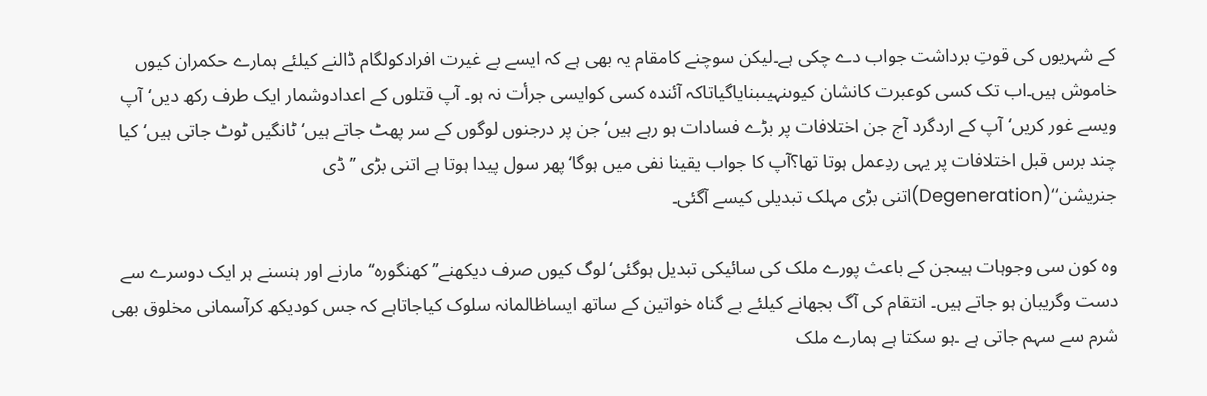کے شہریوں کی قوتِ برداشت جواب دے چکی ہے۔لیکن سوچنے کامقام یہ بھی ہے کہ ایسے بے غیرت افرادکولگام ڈالنے کیلئے ہمارے حکمران کیوں خاموش ہیں۔اب تک کسی کوعبرت کانشان کیوںنہیںبنایاگیاتاکہ آئندہ کسی کوایسی جرأت نہ ہو۔ آپ قتلوں کے اعدادوشمار ایک طرف رکھ دیں‘آپ ویسے غور کریں‘آپ کے اردگرد آج جن اختلافات پر بڑے فسادات ہو رہے ہیں‘جن پر درجنوں لوگوں کے سر پھٹ جاتے ہیں‘ٹانگیں ٹوٹ جاتی ہیں‘کیا چند برس قبل اختلافات پر یہی ردِعمل ہوتا تھا؟آپ کا جواب یقینا نفی میں ہوگا‘پھر سول پیدا ہوتا ہے اتنی بڑی ’’ڈی جنریشن‘‘(Degeneration)اتنی بڑی مہلک تبدیلی کیسے آگئی۔

وہ کون سی وجوہات ہیںجن کے باعث پورے ملک کی سائیکی تبدیل ہوگئی‘لوگ کیوں صرف دیکھنے’’کھنگورہ‘‘مارنے اور ہنسنے ہر ایک دوسرے سے دست وگریبان ہو جاتے ہیں۔ انتقام کی آگ بجھانے کیلئے بے گناہ خواتین کے ساتھ ایساظالمانہ سلوک کیاجاتاہے کہ جس کودیکھ کرآسمانی مخلوق بھی شرم سے سہم جاتی ہے ۔ہو سکتا ہے ہمارے ملک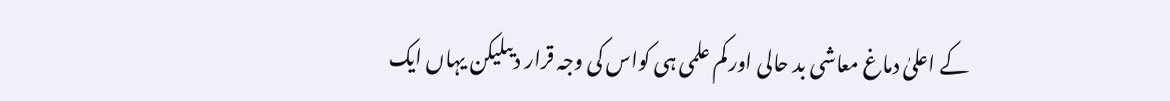کے اعلیٰ دماغ معاشی بد حالی اور کم علمی ہی کواس کی وجہ قرار دیںلیکن یہاں ایک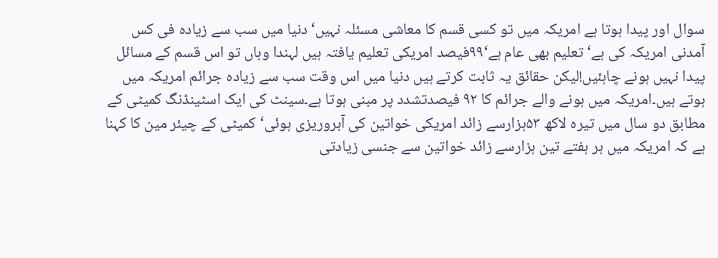سوال اور پیدا ہوتا ہے امریکہ میں تو کسی قسم کا معاشی مسئلہ نہیں‘دنیا میں سب سے زیادہ فی کس آمدنی امریکہ کی ہے‘تعلیم بھی عام ہے‘۹۹فیصد امریکی تعلیم یافتہ ہیں لہندا وہاں تو اس قسم کے مسائل پیدا نہیں ہونے چاہئیں!لیکن حقائق یہ ثابت کرتے ہیں دنیا میں اس وقت سب سے زیادہ جرائم امریکہ میں ہوتے ہیں۔امریکہ میں ہونے والے جرائم کا ۹۲ فیصدتشدد پر مبنی ہوتا ہے۔سینٹ کی ایک اسٹینڈنگ کمیٹی کے مطابق دو سال میں تیرہ لاکھ ۵۳ہزارسے زائد امریکی خواتین کی آبروریزی ہوئی‘کمیٹی کے چیئر مین کا کہنا ہے کہ امریکہ میں ہر ہفتے تین ہزارسے زائد خواتین سے جنسی زیادتی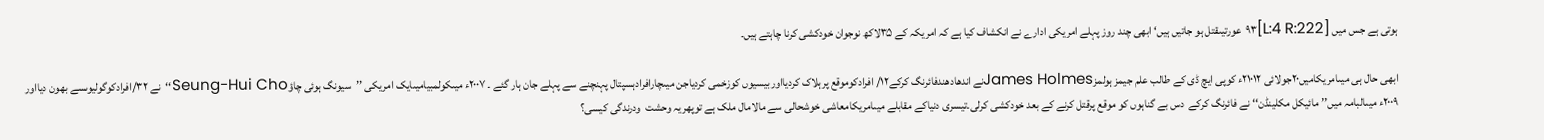ہوتی ہے جس میں [L:4 R:222]۹۳  عورتیںقتل ہو جاتیں ہیں‘ ابھی چند روز پہلے امریکی ادارے نے انکشاف کیا ہے کہ امریکہ کے ۳۵لاکھ نوجوان خودکشی کرنا چاہتے ہیں۔

ابھی حال ہی میںامریکامیں۲۰جولائی ۲۱۰۱۲ء کوپی ایچ ڈی کے طالب علم جیمز ہولمزJames Holmesنے اندھادھندفائرنگ کرکے۱۲/ افرادکوموقع پرہلاک کردیااوربیسیوں کوزخمی کردیاجن میںچارافرادہسپتال پہنچنے سے پہلے جان ہار گئے ۔ ۲۰۰۷ء میںکولمبیامیںایک امریکی ’’سیونگ ہوئی چاؤSeung-Hui Cho‘‘نے ۳۲/افرادکوگولیوںسے بھون دیااور ۲۰۰۹ء میںالبامہ میں’’ مائیکل مکلینڈن‘‘ نے فائرنگ کرکے  دس بے گناہوں کو موقع پرقتل کرنے کے بعد خودکشی کرلی۔تیسری دنیاکے مقابلے میںامریکامعاشی خوشحالی سے مالامال ملک ہے توپھریہ وحشت  ودرندگی کیسی؟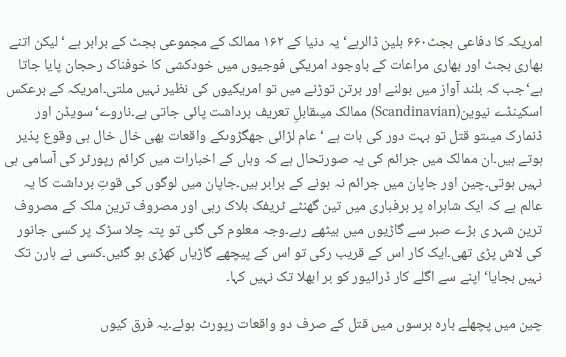امریکہ کا دفاعی بجٹ۶۶۰ بلین ڈالرہے‘یہ دنیا کے ۱۶۲ ممالک کے مجموعی بجٹ کے برابر ہے ‘لیکن اتنے بھاری بجٹ اور بھاری مراعات کے باوجود امریکی فوجیوں میں خودکشی کا خوفناک رحجان پایا جاتا ہے‘جب کہ بلند آواز میں بولنے اور برتن توڑنے میں تو امریکیوں کی نظیر نہیں ملتی۔امریکہ کے برعکس اسکینڈے نیوین(Scandinavian) ممالک میںقابلِ تعریف برداشت پائی جاتی ہے۔ناروے‘سویڈن اور ڈنمارک میںتو قتل تو بہت دور کی بات ہے ‘عام لڑائی جھگڑوںکے واقعات بھی خال خال ہی وقوع پذیر ہوتے ہیں۔ان ممالک میں جرائم کی یہ صورتحال ہے کہ وہاں کے اخبارات میں کرائم رپورٹر کی آسامی ہی نہیں ہوتی۔چین اور جاپان میں جرائم نہ ہونے کے برابر ہیں۔جاپان میں لوگوں کی قوتِ برداشت کا یہ عالم ہے کہ ایک شاہراہ پر برفباری میں تین گھنٹے ٹریفک بلاک رہی اور مصروف ترین ملک کے مصروف ترین شہر ی بڑے صبر سے گاڑیوں میں بیٹھے رہے۔وجہ معلوم کی گئی تو پتہ چلا سڑک پر کسی جانور کی لاش پڑی تھی۔ایک کار اس کے قریب رکی تو اس کے پیچھے گاڑیاں کھڑی ہو گئیں۔کسی نے ہارن تک نہیں بجایا‘اپنے سے اگلے کار ڈرائیور کو بر ابھلا تک نہیں کہا۔

چین میں پچھلے بارہ برسوں میں قتل کے صرف دو واقعات رپورٹ ہوئے۔یہ فرق کیوں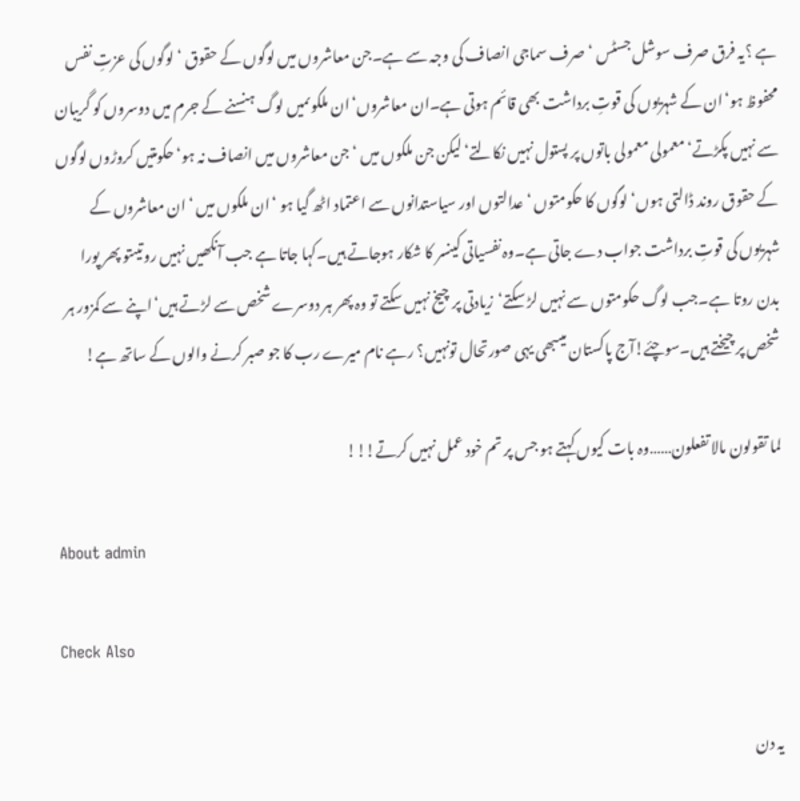ہے ؟یہ فرق صرف سوشل جسٹس ‘صرف سماجی انصاف کی وجہ سے ہے۔جن معاشروں میں لوگوں کے حقوق ‘لوگوں کی عزتِ نفس محفوظ ہو‘ان کے شہریوں کی قوتِ برداشت بھی قائم ہوتی ہے۔ان معاشروں‘ان ملکوںمیں لوگ ہنسنے کے جرم میں دوسروں کو گریبان سے نہیں پکڑتے‘معمولی معمولی باتوں پر پستول نہیں نکالتے‘لیکن جن ملکوں میں ‘جن معاشروں میں انصاف نہ ہو‘حکومتیں کروڑوں لوگوں کے حقوق روند ڈالتی ہوں‘لوگوں کا حکومتوں ‘عدالتوں اور سیاستدانوں سے اعتماد اٹھ گیا ہو ‘ان ملکوں میں ‘ان معاشروں کے شہریوں کی قوتِ برداشت جواب دے جاتی ہے۔وہ نفسیاتی کینسر کا شکار ہوجاتے ہیں۔کہا جاتا ہے جب آنکھیں نہیں روتیںتو پھر پورا بدن روتا ہے۔جب لوگ حکومتوں سے نہیں لڑ سکتے‘زیادتی پر چیخ نہیں سکتے تو وہ پھر ہر دوسرے شخص سے لڑتے ہیں‘اپنے سے کمزور ہر شخص پر چیختے ہیں۔سوچئے!آج پاکستان میںبھی یہی صورتحال تونہیں؟ رہے نام میرے رب کا جو صبر کرنے والوں کے ساتھ ہے!

لما تقولون مالا تفعلون……وہ بات کیوں کہتے ہو جس پر تم خود عمل نہیں کرتے!!!

About admin

Check Also

یہ دن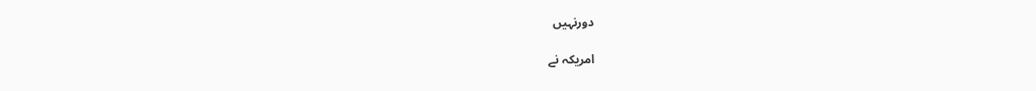دورنہیں

امریکہ نے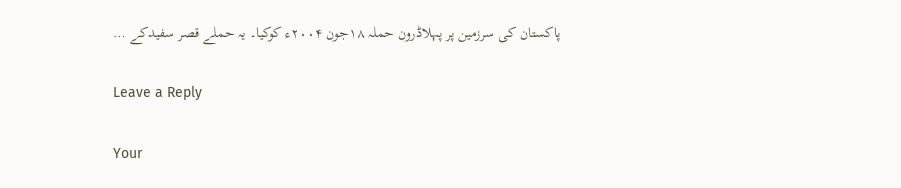پاکستان کی سرزمین پر پہلاڈرون حملہ ۱۸جون ۲۰۰۴ء کوکیا۔ یہ حملے قصر سفیدکے …

Leave a Reply

Your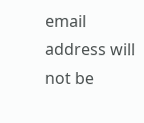email address will not be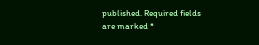published. Required fields are marked *